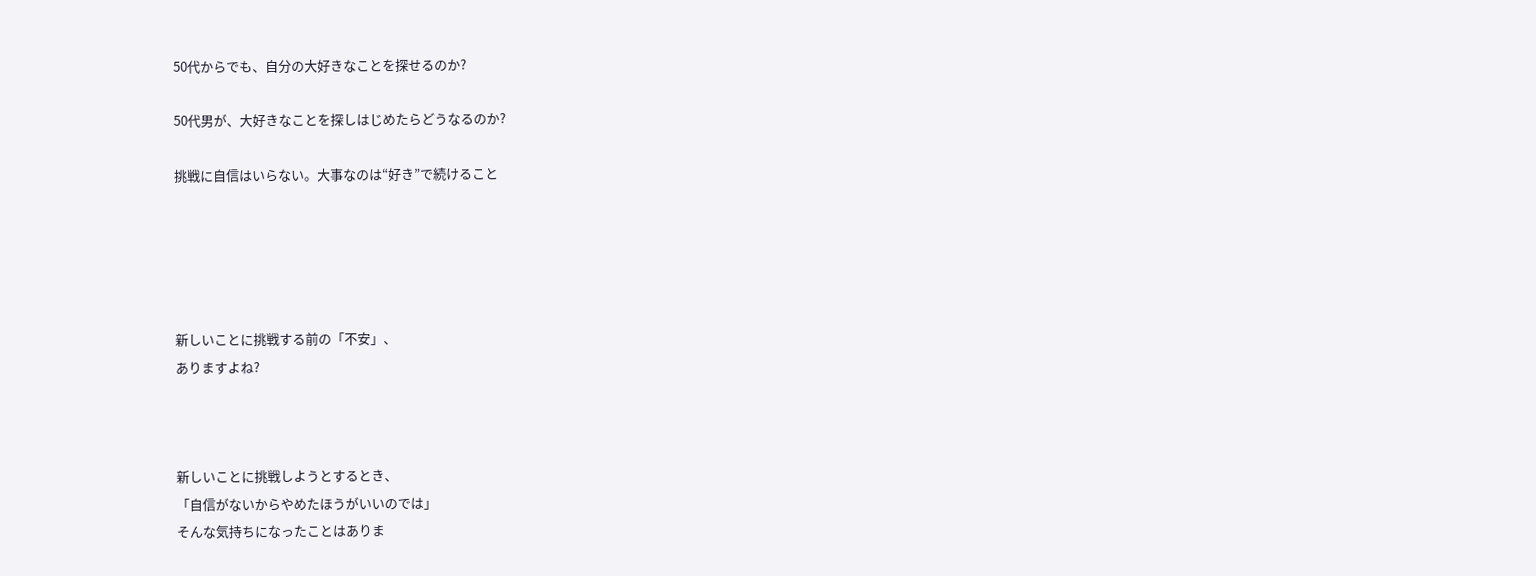50代からでも、自分の大好きなことを探せるのか?

50代男が、大好きなことを探しはじめたらどうなるのか?

挑戦に自信はいらない。大事なのは“好き”で続けること





新しいことに挑戦する前の「不安」、
ありますよね?



新しいことに挑戦しようとするとき、
「自信がないからやめたほうがいいのでは」
そんな気持ちになったことはありま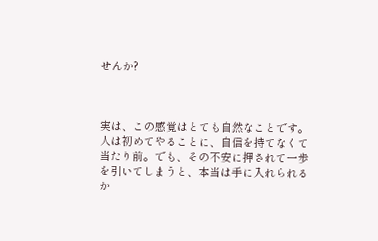せんか?



実は、この感覚はとても自然なことです。
人は初めてやることに、自信を持てなくて
当たり前。でも、その不安に押されて一歩
を引いてしまうと、本当は手に入れられる
か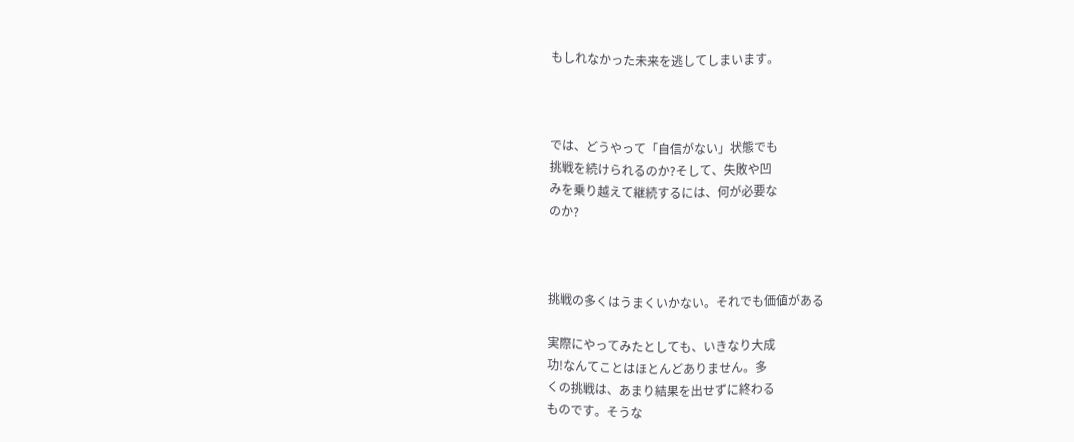もしれなかった未来を逃してしまいます。



では、どうやって「自信がない」状態でも
挑戦を続けられるのか?そして、失敗や凹
みを乗り越えて継続するには、何が必要な
のか?



挑戦の多くはうまくいかない。それでも価値がある

実際にやってみたとしても、いきなり大成
功!なんてことはほとんどありません。多
くの挑戦は、あまり結果を出せずに終わる
ものです。そうな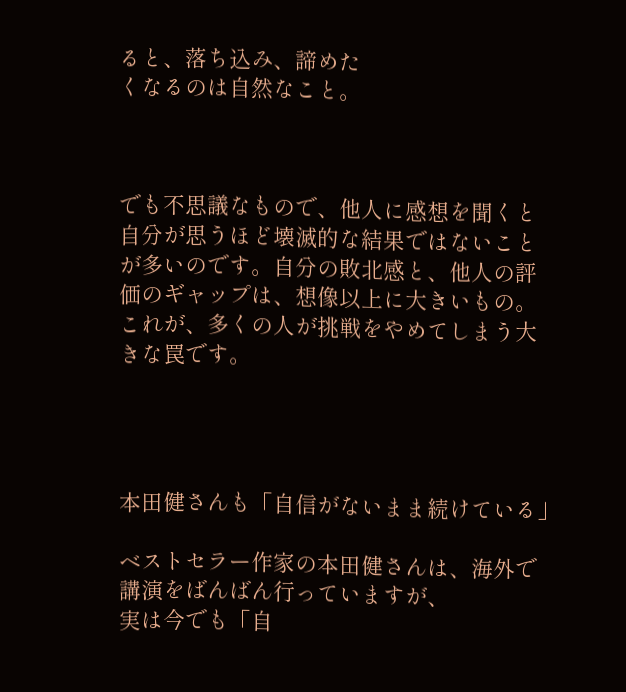ると、落ち込み、諦めた
くなるのは自然なこと。



でも不思議なもので、他人に感想を聞くと
自分が思うほど壊滅的な結果ではないこと
が多いのです。自分の敗北感と、他人の評
価のギャップは、想像以上に大きいもの。
これが、多くの人が挑戦をやめてしまう大
きな罠です。




本田健さんも「自信がないまま続けている」

ベストセラー作家の本田健さんは、海外で
講演をばんばん行っていますが、
実は今でも「自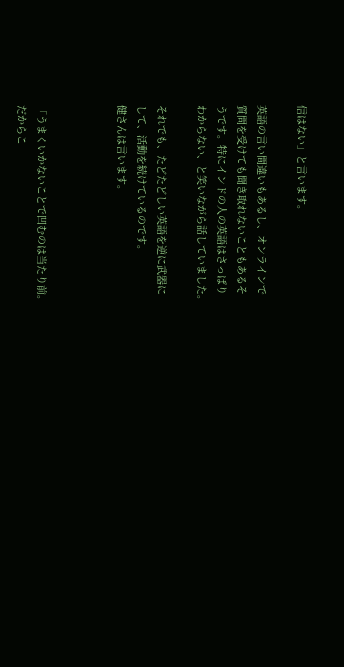信はない」と言います。

英語の言い間違いもあるし、オンラインで
質問を受けても聞き取れないこともあるそ
うです。特にインドの人の英語はさっぱり
わからない、と笑いながら話していました。

それでも、たどたどしい英語を逆に武器に
して、活動を続けているのです。
健さんは言います。



「うまくいかないことで凹むのは当たり前。
だからこ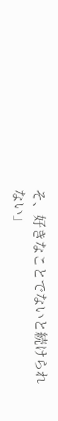そ、好きなことでないと続けられ
ない」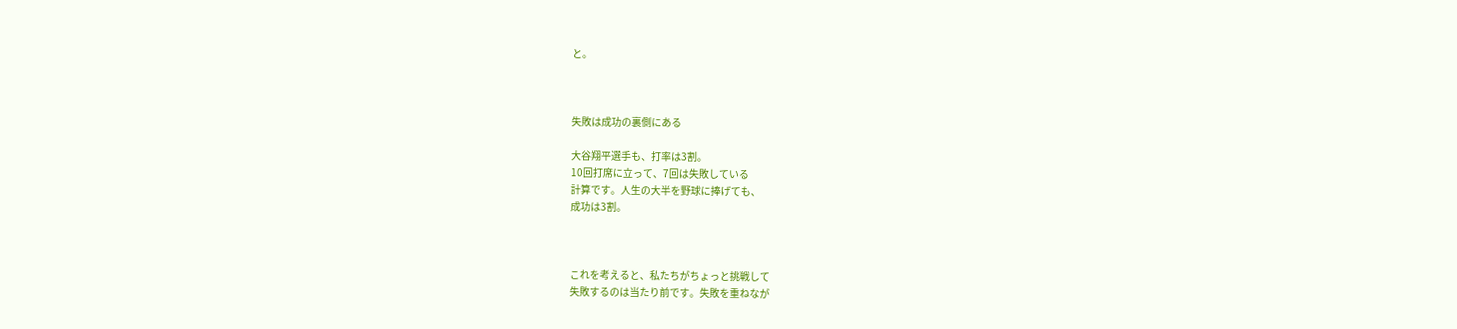と。



失敗は成功の裏側にある

大谷翔平選手も、打率は3割。
10回打席に立って、7回は失敗している
計算です。人生の大半を野球に捧げても、
成功は3割。



これを考えると、私たちがちょっと挑戦して
失敗するのは当たり前です。失敗を重ねなが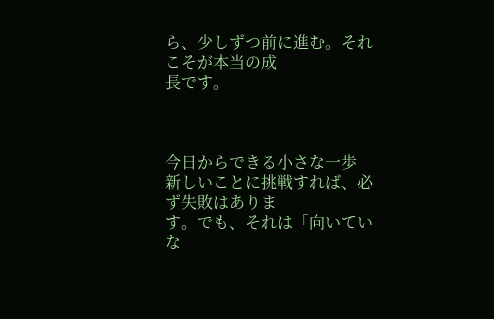ら、少しずつ前に進む。それこそが本当の成
長です。



今日からできる小さな一歩
新しいことに挑戦すれば、必ず失敗はありま
す。でも、それは「向いていな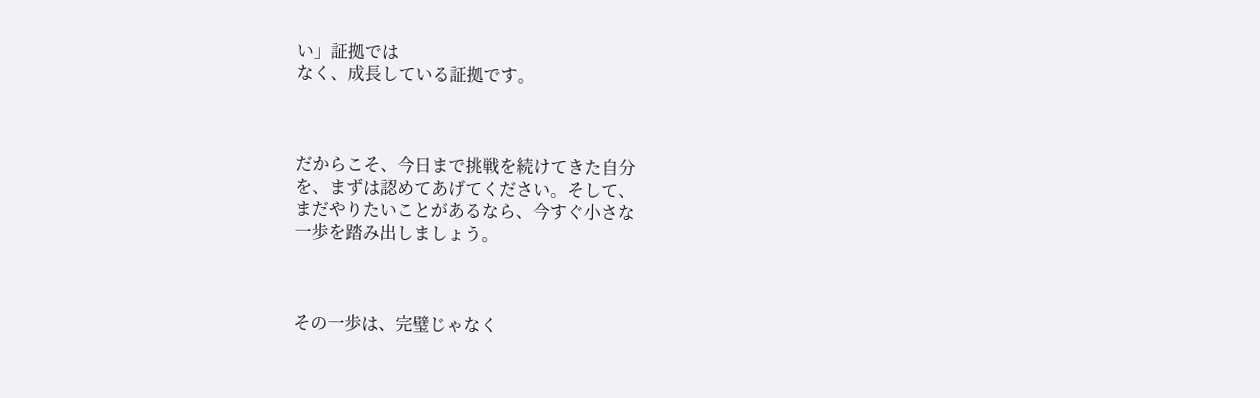い」証拠では
なく、成長している証拠です。



だからこそ、今日まで挑戦を続けてきた自分
を、まずは認めてあげてください。そして、
まだやりたいことがあるなら、今すぐ小さな
一歩を踏み出しましょう。



その一歩は、完璧じゃなく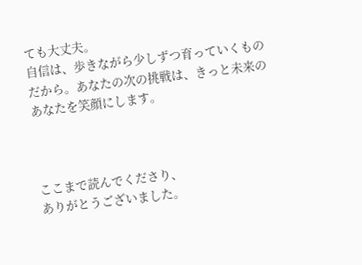ても大丈夫。
自信は、歩きながら少しずつ育っていくもの
だから。あなたの次の挑戦は、きっと未来の
あなたを笑顔にします。



ここまで読んでくださり、
ありがとうございました。